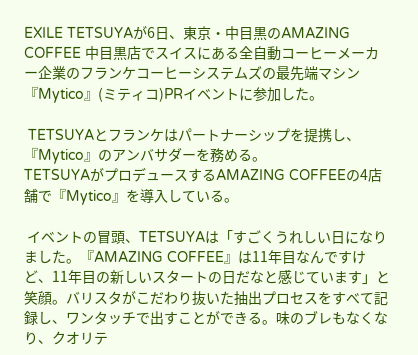EXILE TETSUYAが6日、東京・中目黒のAMAZING COFFEE 中目黒店でスイスにある全自動コーヒーメーカー企業のフランケコーヒーシステムズの最先端マシン『Mytico』(ミティコ)PRイベントに参加した。

 TETSUYAとフランケはパートナーシップを提携し、『Mytico』のアンバサダーを務める。
TETSUYAがプロデュースするAMAZING COFFEEの4店舗で『Mytico』を導入している。

 イベントの冒頭、TETSUYAは「すごくうれしい日になりました。『AMAZING COFFEE』は11年目なんですけど、11年目の新しいスタートの日だなと感じています」と笑顔。バリスタがこだわり抜いた抽出プロセスをすべて記録し、ワンタッチで出すことができる。味のブレもなくなり、クオリテ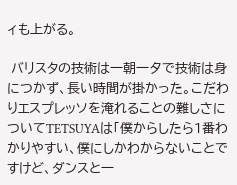ィも上がる。

 バリスタの技術は一朝一夕で技術は身につかず、長い時間が掛かった。こだわりエスプレッソを淹れることの難しさについてTETSUYAは「僕からしたら1番わかりやすい、僕にしかわからないことですけど、ダンスと一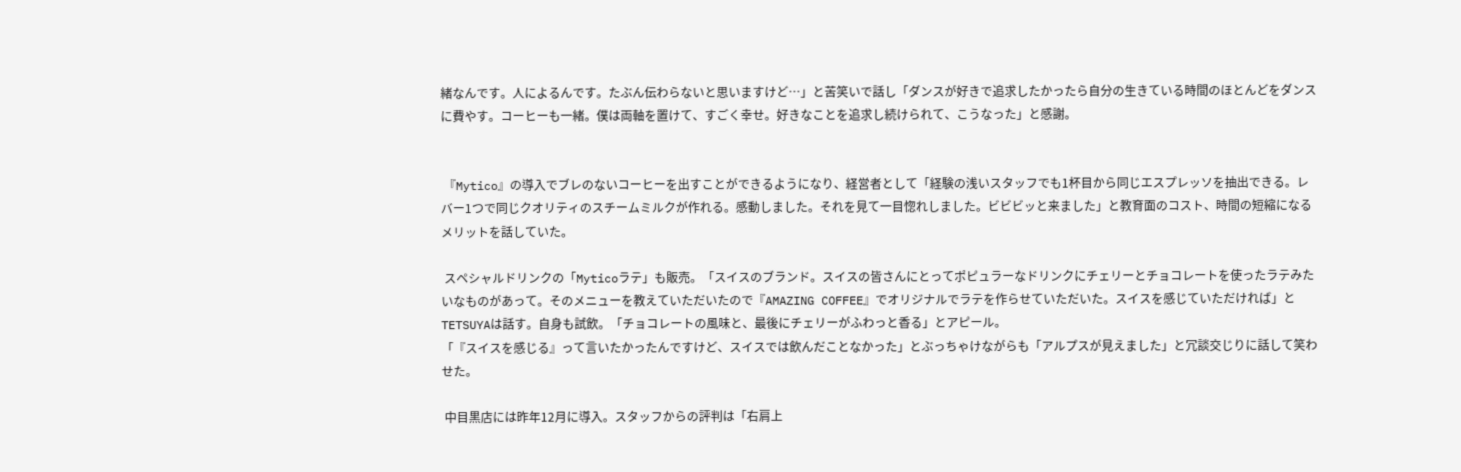緒なんです。人によるんです。たぶん伝わらないと思いますけど…」と苦笑いで話し「ダンスが好きで追求したかったら自分の生きている時間のほとんどをダンスに費やす。コーヒーも一緒。僕は両軸を置けて、すごく幸せ。好きなことを追求し続けられて、こうなった」と感謝。


 『Mytico』の導入でブレのないコーヒーを出すことができるようになり、経営者として「経験の浅いスタッフでも1杯目から同じエスプレッソを抽出できる。レバー1つで同じクオリティのスチームミルクが作れる。感動しました。それを見て一目惚れしました。ビビビッと来ました」と教育面のコスト、時間の短縮になるメリットを話していた。

 スペシャルドリンクの「Myticoラテ」も販売。「スイスのブランド。スイスの皆さんにとってポピュラーなドリンクにチェリーとチョコレートを使ったラテみたいなものがあって。そのメニューを教えていただいたので『AMAZING COFFEE』でオリジナルでラテを作らせていただいた。スイスを感じていただければ」とTETSUYAは話す。自身も試飲。「チョコレートの風味と、最後にチェリーがふわっと香る」とアピール。
「『スイスを感じる』って言いたかったんですけど、スイスでは飲んだことなかった」とぶっちゃけながらも「アルプスが見えました」と冗談交じりに話して笑わせた。

 中目黒店には昨年12月に導入。スタッフからの評判は「右肩上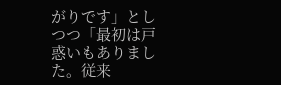がりです」としつつ「最初は戸惑いもありました。従来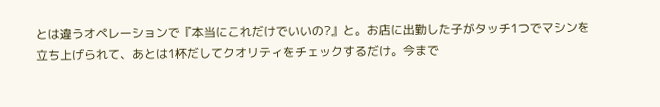とは違うオペレーションで『本当にこれだけでいいの?』と。お店に出勤した子がタッチ1つでマシンを立ち上げられて、あとは1杯だしてクオリティをチェックするだけ。今まで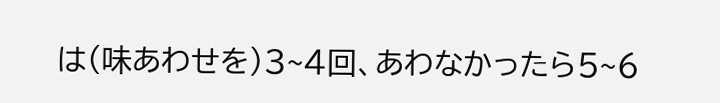は(味あわせを)3~4回、あわなかったら5~6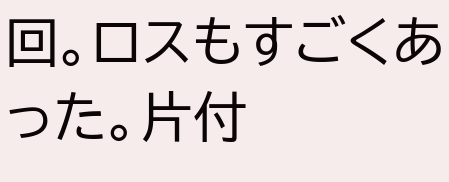回。ロスもすごくあった。片付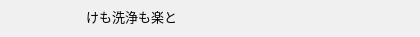けも洗浄も楽と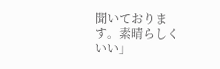聞いております。素晴らしくいい」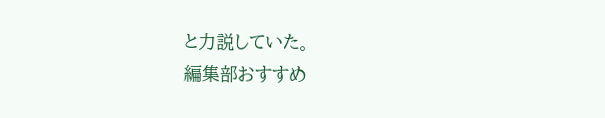と力説していた。
編集部おすすめ